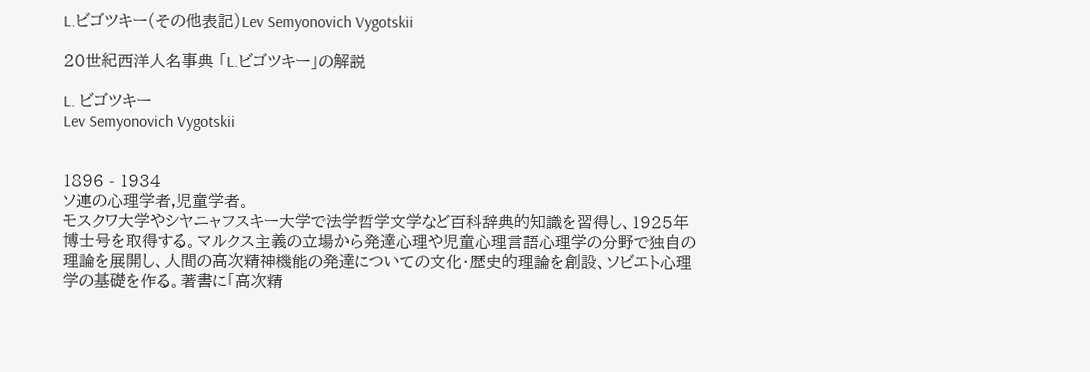L.ビゴツキー(その他表記)Lev Semyonovich Vygotskii

20世紀西洋人名事典 「L.ビゴツキー」の解説

L. ビゴツキー
Lev Semyonovich Vygotskii


1896 - 1934
ソ連の心理学者,児童学者。
モスクワ大学やシヤニャフスキー大学で法学哲学文学など百科辞典的知識を習得し、1925年博士号を取得する。マルクス主義の立場から発達心理や児童心理言語心理学の分野で独自の理論を展開し、人間の高次精神機能の発達についての文化・歴史的理論を創設、ソビエト心理学の基礎を作る。著書に「高次精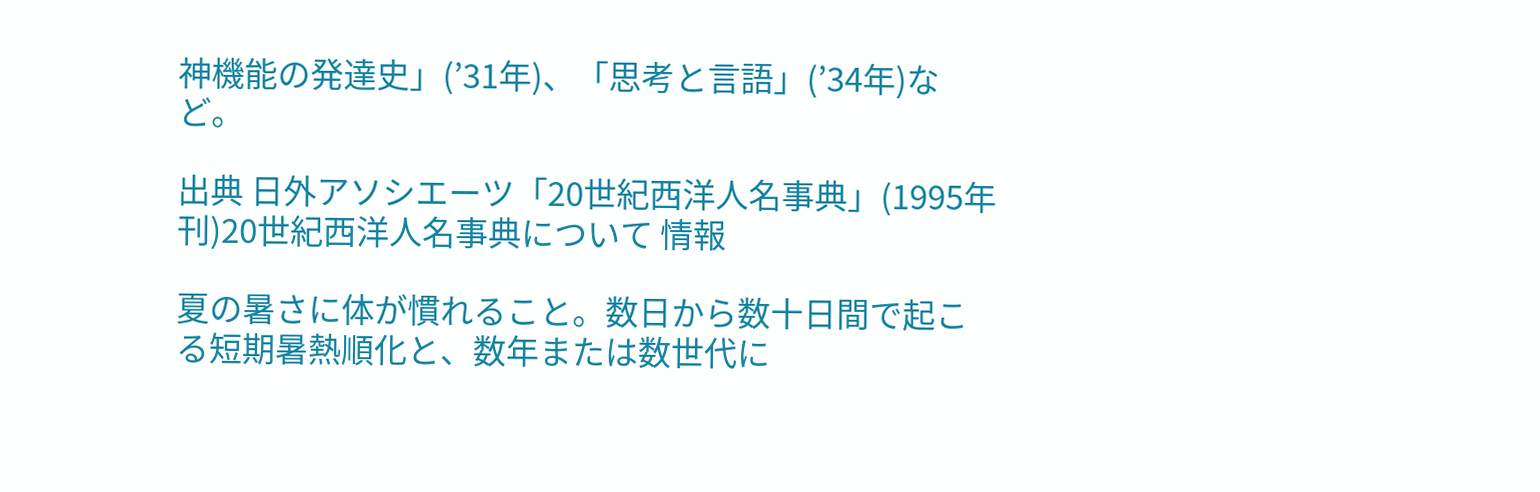神機能の発達史」(’31年)、「思考と言語」(’34年)など。

出典 日外アソシエーツ「20世紀西洋人名事典」(1995年刊)20世紀西洋人名事典について 情報

夏の暑さに体が慣れること。数日から数十日間で起こる短期暑熱順化と、数年または数世代に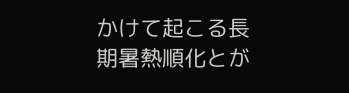かけて起こる長期暑熱順化とが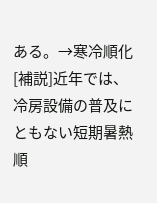ある。→寒冷順化[補説]近年では、冷房設備の普及にともない短期暑熱順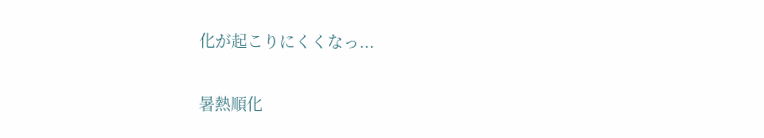化が起こりにくくなっ...

暑熱順化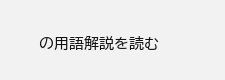の用語解説を読む